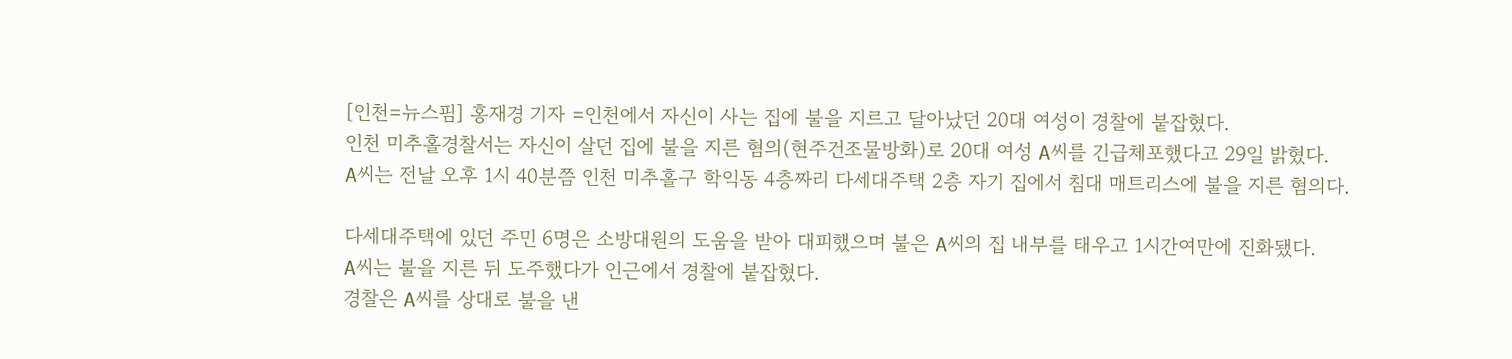[인천=뉴스핌] 홍재경 기자 =인천에서 자신이 사는 집에 불을 지르고 달아났던 20대 여성이 경찰에 붙잡혔다.
인천 미추홀경찰서는 자신이 살던 집에 불을 지른 혐의(현주건조물방화)로 20대 여성 A씨를 긴급체포했다고 29일 밝혔다.
A씨는 전날 오후 1시 40분쯤 인천 미추홀구 학익동 4층짜리 다세대주택 2층 자기 집에서 침대 매트리스에 불을 지른 혐의다.

다세대주택에 있던 주민 6명은 소방대원의 도움을 받아 대피했으며 불은 A씨의 집 내부를 태우고 1시간여만에 진화됐다.
A씨는 불을 지른 뒤 도주했다가 인근에서 경찰에 붙잡혔다.
경찰은 A씨를 상대로 불을 낸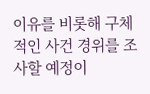이유를 비롯해 구체적인 사건 경위를 조사할 예정이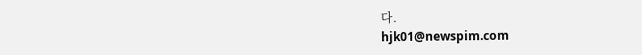다.
hjk01@newspim.com